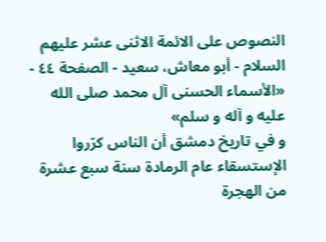النصوص على الائمة الاثنى عشر عليهم السلام - أبو معاش، سعيد - الصفحة ٤٤ - «الأسماء الحسنى آل محمد صلى الله عليه و آله و سلم»
و في تاريخ دمشق أن الناس كرّروا الإستسقاء عام الرمادة سنة سبع عشرة من الهجرة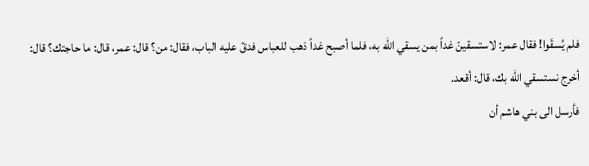فلم يُسقَوا! فقال عمر: لاستسقينّ غداً بمن يسقي اللّه به، فلما أصبح غداً ذهب للعباس فدقّ عليه الباب، فقال: من؟ قال: عمر، قال: ما حاجتك؟ قال:
أخرج نستسقي اللّه بك، قال: أقعد.
فأرسل الى بني هاشم أن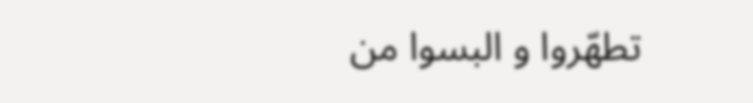تطهّروا و البسوا من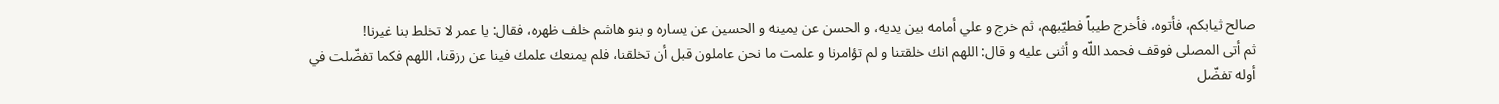صالح ثيابكم، فأتوه، فأخرج طيباً فطيّبهم، ثم خرج و علي أمامه بين يديه، و الحسن عن يمينه و الحسين عن يساره و بنو هاشم خلف ظهره، فقال: يا عمر لا تخلط بنا غيرنا!
ثم أتى المصلى فوقف فحمد اللّه و أثنى عليه و قال: اللهم انك خلقتنا و لم تؤامرنا و علمت ما نحن عاملون قبل أن تخلقنا، فلم يمنعك علمك فينا عن رزقنا، اللهم فكما تفضّلت في أوله تفضّل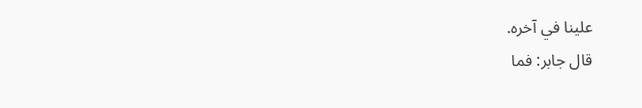علينا في آخره.
قال جابر: فما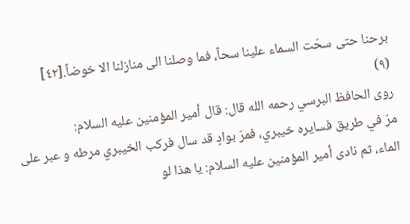برحنا حتى سحّت السماء علينا سحاً، فما وصلنا الى منازلنا الا خوضاً.[٤٢]
(٩)
روى الحافظ البرسي رحمه الله قال: قال أمير المؤمنين عليه السلام:
مرّ في طريق فسايره خيبري، فمرّ بوادٍ قد سال فركب الخيبري مرطه و عبر على الماء، ثم نادى أمير المؤمنين عليه السلام: يا هذا لو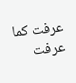عرفت كما عرفت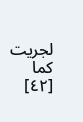لجريت كما
[٤٢]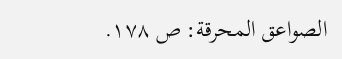الصواعق المحرقة: ص ١٧٨.